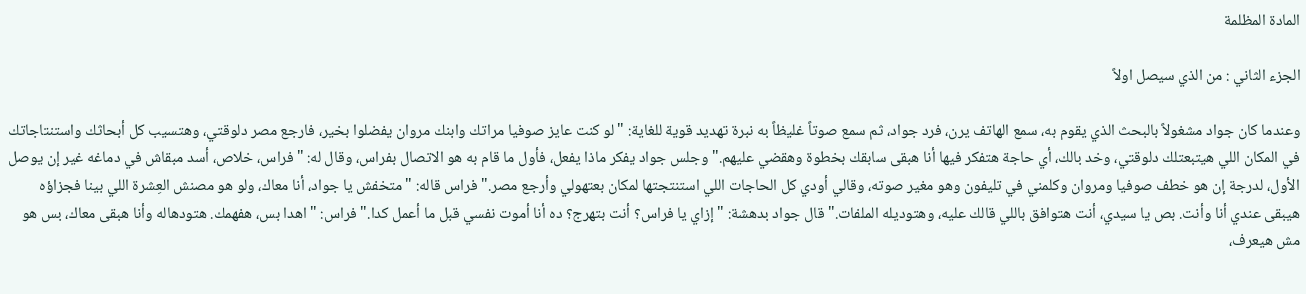المادة المظلمة

الجزء الثاني : من الذي سيصل اولاً

وعندما كان جواد مشغولاً بالبحث الذي يقوم به، سمع الهاتف يرن، فرد جواد، ثم سمع صوتاً غليظاً به نبرة تهديد قوية للغاية: "لو كنت عايز صوفيا مراتك وابنك مروان يفضلوا بخير، فارجع مصر دلوقتي، وهتسيب كل أبحاثك واستنتاجاتك في المكان اللي هيتبعتلك دلوقتي، وخد بالك، أي حاجة هتفكر فيها أنا هبقى سابقك بخطوة وهقضي عليهم." وجلس جواد يفكر ماذا يفعل، فأول ما قام به هو الاتصال بفراس، وقال له: "فراس، خلاص، أسد مبقاش في دماغه غير إن يوصل الأول، لدرجة إن هو خطف صوفيا ومروان وكلمني في تليفون وهو مغير صوته، وقالي أودي كل الحاجات اللي استنتجتها لمكان بعتهولي وأرجع مصر." فراس قاله: "متخفش يا جواد، أنا معاك، ولو هو مصنش العِشرة اللي بينا فجزاؤه هيبقى عندي أنا وأنت. بص يا سيدي، أنت هتوافق باللي قالك عليه، وهتوديله الملفات." قال جواد بدهشة: "إزاي يا فراس؟ أنت بتهرج؟ ده أنا أموت نفسي قبل ما أعمل كدا." فراس: "اهدا بس، هفهمك. هتودهاله وأنا هبقى معاك، بس هو مش هيعرف،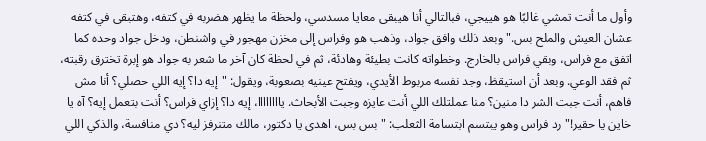وأول ما أنت تمشي غالبًا هو هييجي، فبالتالي أنا هيبقى معايا مسدسي، ولحظة ما يظهر هضربه في كتفه، وهتبقى في كتفه عشان العيش والملح بس." وبعد ذلك وافق جواد، وذهب هو وفراس إلى مخزن مهجور في واشنطن، ودخل جواد وحده كما اتفق مع فراس، وبقي فراس بالخارج. وخطواته كانت بطيئة وهادئة، ثم في لحظة كان آخر ما شعر به جواد هو إبرة تخترق رقبته، ثم فقد الوعي. وبعد أن استيقظ، وجد نفسه مربوط الأيدي، ويفتح عينيه بصعوبة، ويقول: "إيه دا؟ إيه اللي حصلي؟ أنا مش فاهم، أنت جبت الشر دا منين؟ منا عملتلك اللي أنت عايزه وجبت الأبحاث. ياااااااا، إيه دا؟ إزاي فراس؟ أنت بتعمل إيه؟ آه يا خاين يا حقير!" رد فراس وهو يبتسم ابتسامة الثعلب: "بس بس، اهدى يا دكتور، مالك متنرفز ليه؟ دي منافسة، والذكي اللي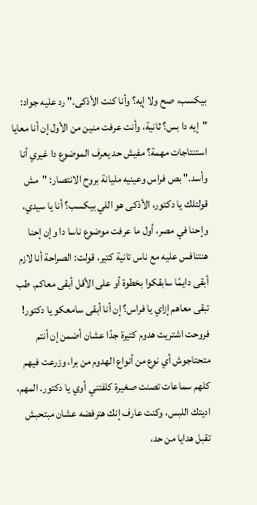بيكسب، صح ولا إيه؟ وأنا كنت الأذكى." رد عليه جواد: "إيه دا بس؟ ثانية، وأنت عرفت منين من الأول إن أنا معايا استنتاجات مهمة؟ مفيش حد يعرف الموضوع دا غيري أنا وأسد." بص فراس وعينيه مليانة بروح الانتصار: "مش قولتلك يا دكتور، الأذكى هو اللي بيكسب؟ أنا يا سيدي، وإحنا في مصر، أول ما عرفت موضوع ناسا دا وإن إحنا هنتنافس عليه مع ناس تانية كتير، قولت: الصراحة أنا لازم أبقى دايمًا سابقكوا بخطوة أو على الأقل أبقى معاكم. طب تبقى معاهم إزاي يا فراس؟ إن أنا أبقى سامعكو يا دكتور! فروحت اشتريت هدوم كتيرة جدًا عشان أضمن إن أنتم متحتاجوش أي نوع من أنواع الهدوم من برا، وزرعت فيهم كلهم سماعات تصنت صغيرة كلفتني أوي يا دكتور. المهم، اديتك اللبس، وكنت عارف إنك هترفضه عشان مبتحبش تقبل هدايا من حد،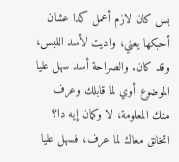بس كان لازم أعمل كدا عشان أحبكها يعني، واديت لأسد اللبس، وقد كان. والصراحة أسد سهل عليا الموضوع أوي لما قابلك وعرف منك المعلومة، لا وكمان إيه دا؟ اتخانق معاك لما عرف، فسهل عليا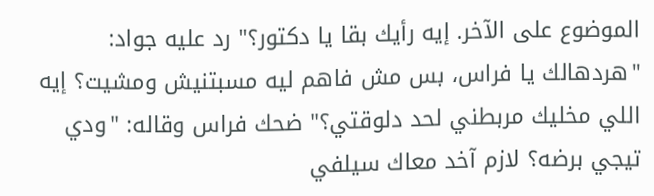الموضوع على الآخر. إيه رأيك بقا يا دكتور؟" رد عليه جواد: "هردهالك يا فراس، بس مش فاهم ليه مسبتنيش ومشيت؟ إيه اللي مخليك مربطني لحد دلوقتي؟" ضحك فراس وقاله: "ودي تيجي برضه؟ لازم آخد معاك سيلفي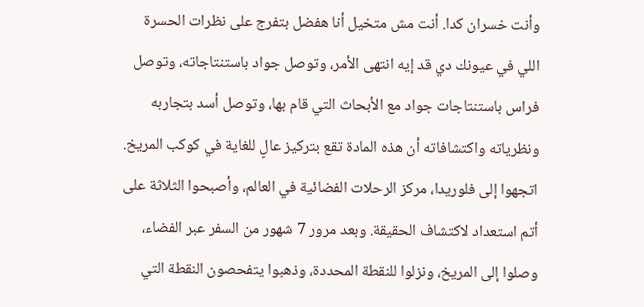وأنت خسران كدا. أنت مش متخيل أنا هفضل بتفرج على نظرات الحسرة اللي في عيونك دي قد إيه انتهى الأمر، وتوصل جواد باستنتاجاته، وتوصل فراس باستنتاجات جواد مع الأبحاث التي قام بها، وتوصل أسد بتجاربه ونظرياته واكتشافاته أن هذه المادة تقع بتركيز عالٍ للغاية في كوكب المريخ. اتجهوا إلى فلوريدا، مركز الرحلات الفضائية في العالم، وأصبحوا الثلاثة على أتم استعداد لاكتشاف الحقيقة. وبعد مرور 7 شهور من السفر عبر الفضاء، وصلوا إلى المريخ، ونزلوا للنقطة المحددة، وذهبوا يتفحصون النقطة التي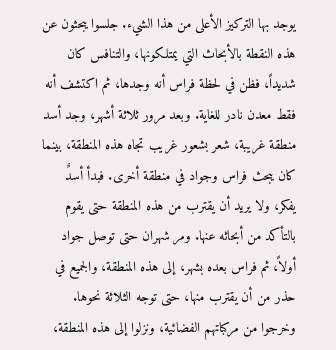يوجد بها التركيز الأعلى من هذا الشيء. جلسوا يبحثون عن هذه النقطة بالأبحاث التي يمتلكونها، والتنافس كان شديداً، فظن في لحظة فراس أنه وجدها، ثم اكتشف أنه فقط معدن نادر للغاية. وبعد مرور ثلاثة أشهر، وجد أسد منطقة غريبة، شعر بشعور غريب تجاه هذه المنطقة، بينما كان يبحث فراس وجواد في منطقة أخرى. فبدأ أسدٌ يفكر، ولا يريد أن يقترب من هذه المنطقة حتى يقوم بالتأكد من أبحاثه عنها. ومر شهران حتى توصل جواد أولاً، ثم فراس بعده بشهر، إلى هذه المنطقة، والجميع في حذر من أن يقترب منها، حتى توجه الثلاثة نحوها. وخرجوا من مركباتهم الفضائية، ونزلوا إلى هذه المنطقة،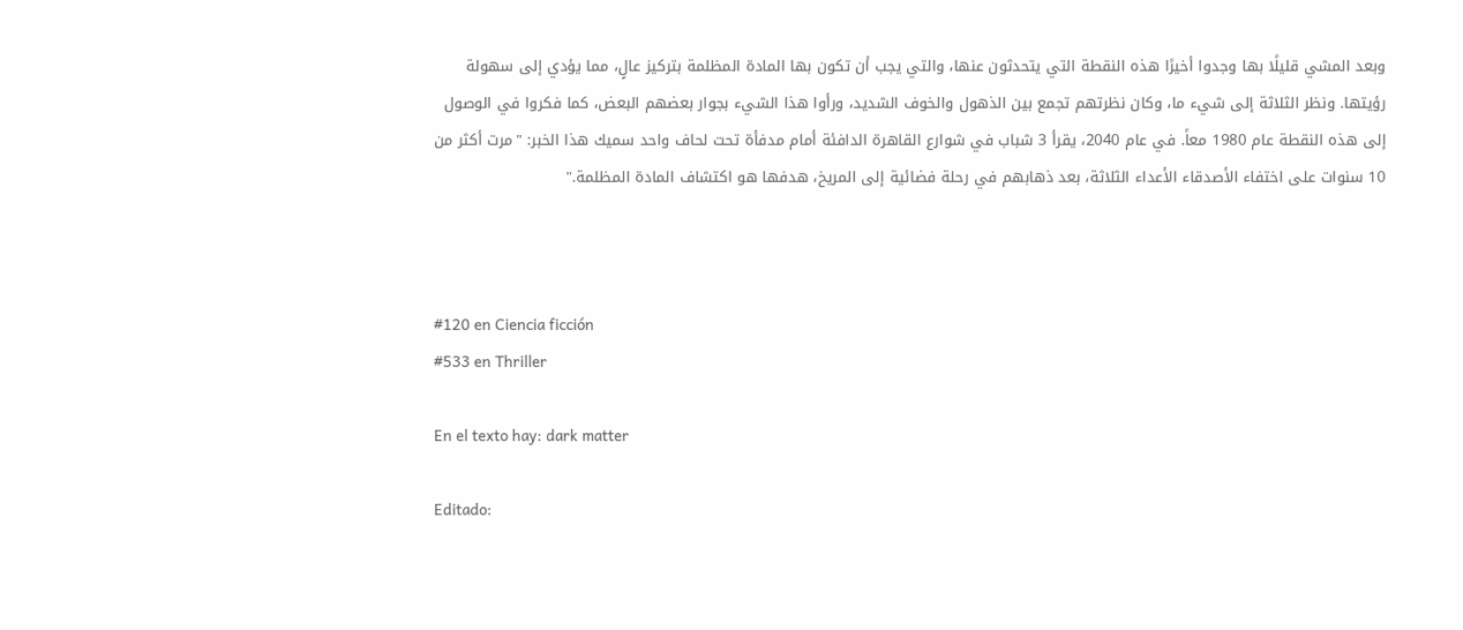وبعد المشي قليلًا بها وجدوا أخيرًا هذه النقطة التي يتحدثون عنها، والتي يجب أن تكون بها المادة المظلمة بتركيز عالٍ، مما يؤدي إلى سهولة رؤيتها. ونظر الثلاثة إلى شيء ما، وكان نظرتهم تجمع بين الذهول والخوف الشديد، ورأوا هذا الشيء بجوار بعضهم البعض، كما فكروا في الوصول إلى هذه النقطة عام 1980 معاً. في عام 2040، يقرأ 3 شباب في شوارع القاهرة الدافئة أمام مدفأة تحت لحاف واحد سميك هذا الخبر: "مرت أكثر من 10 سنوات على اختفاء الأصدقاء الأعداء الثلاثة، بعد ذهابهم في رحلة فضائية إلى المريخ، هدفها هو اكتشاف المادة المظلمة."



#120 en Ciencia ficción
#533 en Thriller

En el texto hay: dark matter

Editado: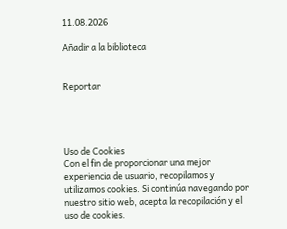11.08.2026

Añadir a la biblioteca


Reportar




Uso de Cookies
Con el fin de proporcionar una mejor experiencia de usuario, recopilamos y utilizamos cookies. Si continúa navegando por nuestro sitio web, acepta la recopilación y el uso de cookies.